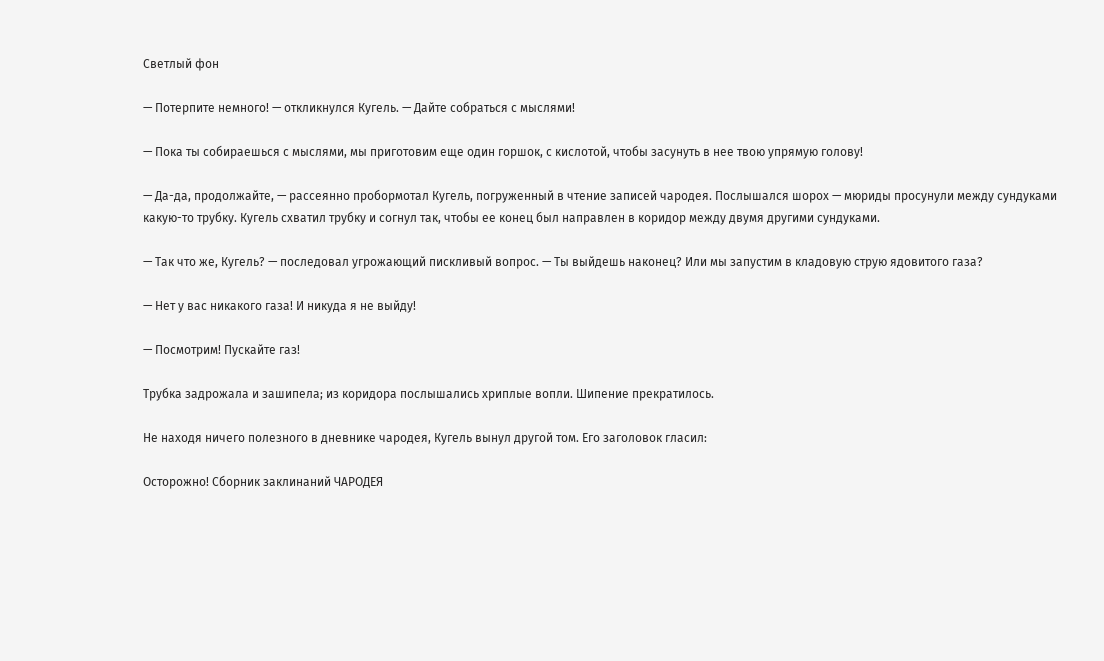Светлый фон

— Потерпите немного! — откликнулся Кугель. — Дайте собраться с мыслями!

— Пока ты собираешься с мыслями, мы приготовим еще один горшок, с кислотой, чтобы засунуть в нее твою упрямую голову!

— Да-да, продолжайте, — рассеянно пробормотал Кугель, погруженный в чтение записей чародея. Послышался шорох — мюриды просунули между сундуками какую-то трубку. Кугель схватил трубку и согнул так, чтобы ее конец был направлен в коридор между двумя другими сундуками.

— Так что же, Кугель? — последовал угрожающий пискливый вопрос. — Ты выйдешь наконец? Или мы запустим в кладовую струю ядовитого газа?

— Нет у вас никакого газа! И никуда я не выйду!

— Посмотрим! Пускайте газ!

Трубка задрожала и зашипела; из коридора послышались хриплые вопли. Шипение прекратилось.

Не находя ничего полезного в дневнике чародея, Кугель вынул другой том. Его заголовок гласил:

Осторожно! Сборник заклинаний ЧАРОДЕЯ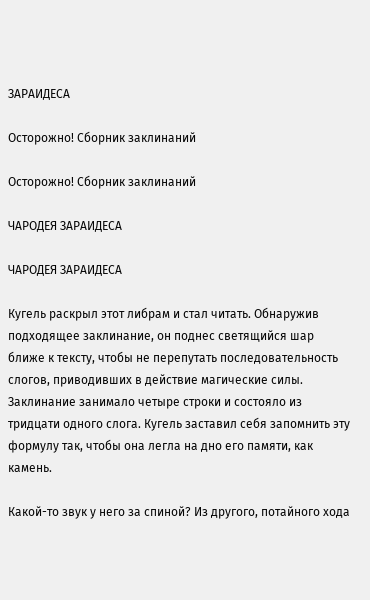ЗАРАИДЕСА

Осторожно! Сборник заклинаний

Осторожно! Сборник заклинаний

ЧАРОДЕЯ ЗАРАИДЕСА

ЧАРОДЕЯ ЗАРАИДЕСА

Кугель раскрыл этот либрам и стал читать. Обнаружив подходящее заклинание, он поднес светящийся шар ближе к тексту, чтобы не перепутать последовательность слогов, приводивших в действие магические силы. Заклинание занимало четыре строки и состояло из тридцати одного слога. Кугель заставил себя запомнить эту формулу так, чтобы она легла на дно его памяти, как камень.

Какой-то звук у него за спиной? Из другого, потайного хода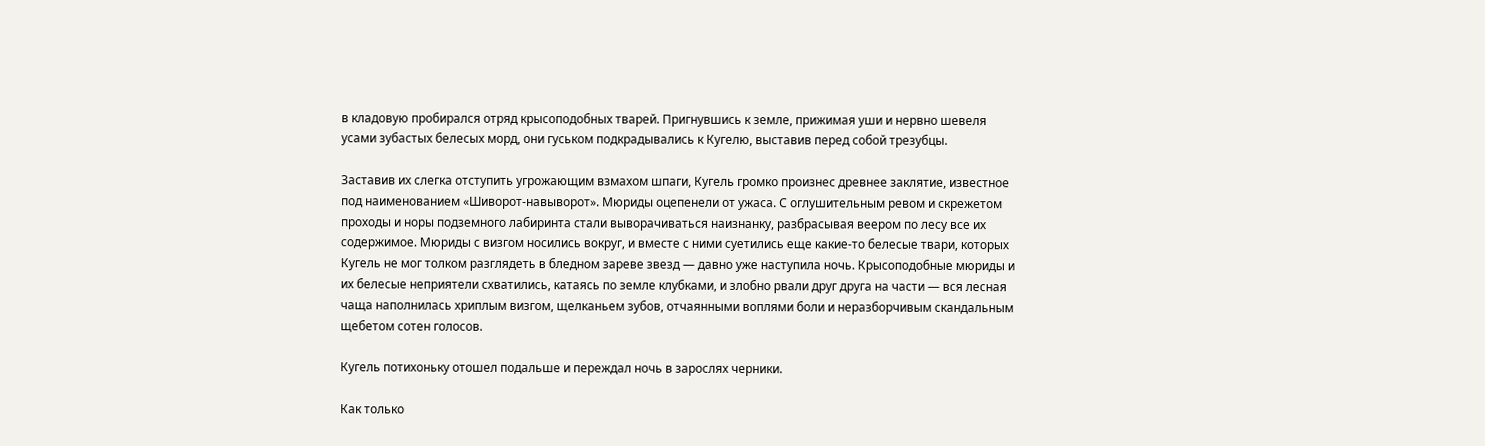в кладовую пробирался отряд крысоподобных тварей. Пригнувшись к земле, прижимая уши и нервно шевеля усами зубастых белесых морд, они гуськом подкрадывались к Кугелю, выставив перед собой трезубцы.

Заставив их слегка отступить угрожающим взмахом шпаги, Кугель громко произнес древнее заклятие, известное под наименованием «Шиворот-навыворот». Мюриды оцепенели от ужаса. С оглушительным ревом и скрежетом проходы и норы подземного лабиринта стали выворачиваться наизнанку, разбрасывая веером по лесу все их содержимое. Мюриды с визгом носились вокруг, и вместе с ними суетились еще какие-то белесые твари, которых Кугель не мог толком разглядеть в бледном зареве звезд — давно уже наступила ночь. Крысоподобные мюриды и их белесые неприятели схватились, катаясь по земле клубками, и злобно рвали друг друга на части — вся лесная чаща наполнилась хриплым визгом, щелканьем зубов, отчаянными воплями боли и неразборчивым скандальным щебетом сотен голосов.

Кугель потихоньку отошел подальше и переждал ночь в зарослях черники.

Как только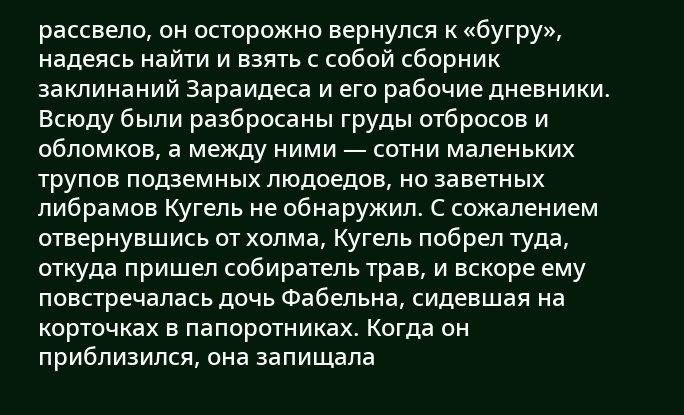рассвело, он осторожно вернулся к «бугру», надеясь найти и взять с собой сборник заклинаний Зараидеса и его рабочие дневники. Всюду были разбросаны груды отбросов и обломков, а между ними — сотни маленьких трупов подземных людоедов, но заветных либрамов Кугель не обнаружил. С сожалением отвернувшись от холма, Кугель побрел туда, откуда пришел собиратель трав, и вскоре ему повстречалась дочь Фабельна, сидевшая на корточках в папоротниках. Когда он приблизился, она запищала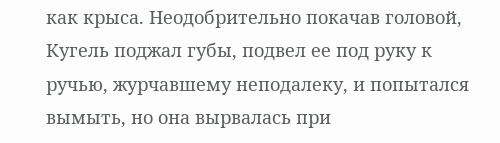как крыса. Неодобрительно покачав головой, Кугель поджал губы, подвел ее под руку к ручью, журчавшему неподалеку, и попытался вымыть, но она вырвалась при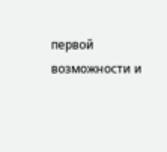первой возможности и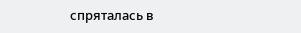спряталась в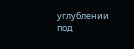углублении под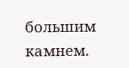большим камнем.